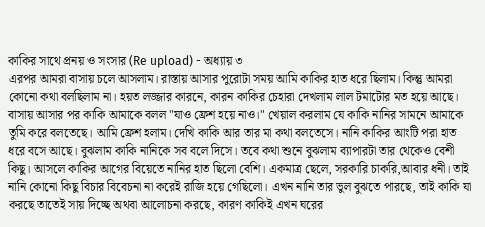কাকির সাথে প্রনয় ও সংসার (Re upload) - অধ্যায় ৩
এরপর আমরা বাসায় চলে আসলাম। রাস্তায় আসার পুরোটা সময় আমি কাকির হাত ধরে ছিলাম। কিন্তু আমরা কোনো কথা বলছিলাম না। হয়ত লজ্জার কারনে, কারন কাকির চেহারা দেখলাম লাল টমাটোর মত হয়ে আছে। বাসায় আসার পর কাকি আমাকে বলল "যাও ফ্রেশ হয়ে নাও।" খেয়াল করলাম যে কাকি নানির সামনে আমাকে তুমি করে বলতেছে। আমি ফ্রেশ হলাম। দেখি কাকি আর তার মা কথা বলতেসে। নানি কাকির আংটি পরা হাত ধরে বসে আছে। বুঝলাম কাকি নানিকে সব বলে দিসে। তবে কথা শুনে বুঝলাম ব্যাপারটা তার থেকেও বেশী কিছু। আসলে কাকির আগের বিয়েতে নানির হাত ছিলো বেশি। একমাত্র ছেলে, সরকারি চাকরি,আবার ধনী। তাই নানি কোনো কিছু বিচার বিবেচনা না করেই রাজি হয়ে গেছিলো। এখন নানি তার ভুল বুঝতে পারছে, তাই কাকি যা করছে তাতেই সায় দিচ্ছে অথবা আলোচনা করছে, কারণ কাকিই এখন ঘরের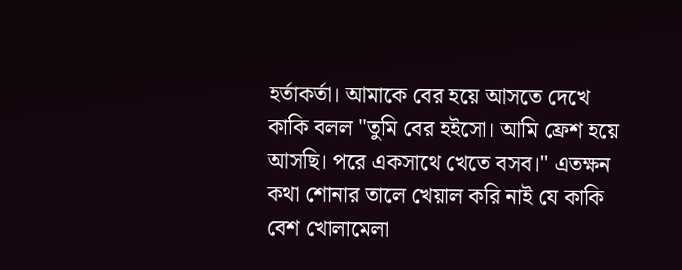হর্তাকর্তা। আমাকে বের হয়ে আসতে দেখে কাকি বলল "তুমি বের হইসো। আমি ফ্রেশ হয়ে আসছি। পরে একসাথে খেতে বসব।" এতক্ষন কথা শোনার তালে খেয়াল করি নাই যে কাকি বেশ খোলামেলা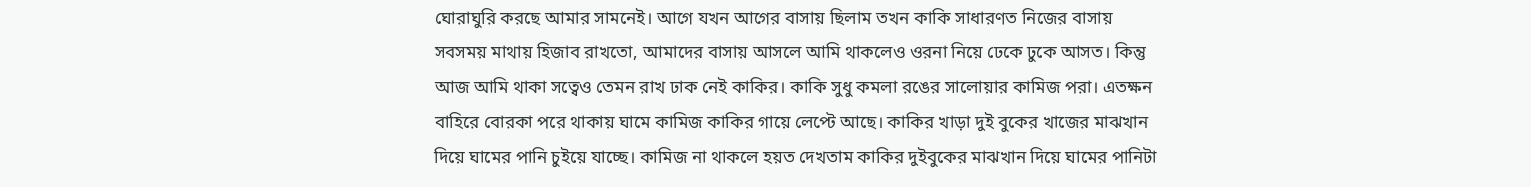ঘোরাঘুরি করছে আমার সামনেই। আগে যখন আগের বাসায় ছিলাম তখন কাকি সাধারণত নিজের বাসায় সবসময় মাথায় হিজাব রাখতো, আমাদের বাসায় আসলে আমি থাকলেও ওরনা নিয়ে ঢেকে ঢুকে আসত। কিন্তু আজ আমি থাকা সত্বেও তেমন রাখ ঢাক নেই কাকির। কাকি সুধু কমলা রঙের সালোয়ার কামিজ পরা। এতক্ষন বাহিরে বোরকা পরে থাকায় ঘামে কামিজ কাকির গায়ে লেপ্টে আছে। কাকির খাড়া দুই বুকের খাজের মাঝখান দিয়ে ঘামের পানি চুইয়ে যাচ্ছে। কামিজ না থাকলে হয়ত দেখতাম কাকির দুইবুকের মাঝখান দিয়ে ঘামের পানিটা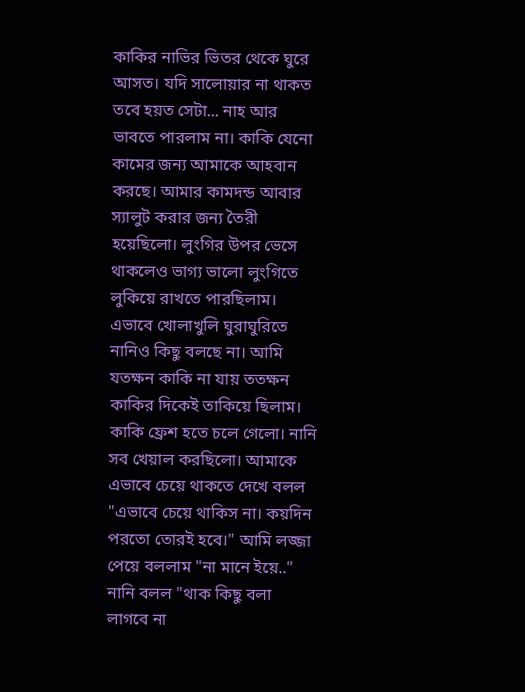কাকির নাভির ভিতর থেকে ঘুরে আসত। যদি সালোয়ার না থাকত তবে হয়ত সেটা... নাহ আর ভাবতে পারলাম না। কাকি যেনো কামের জন্য আমাকে আহবান করছে। আমার কামদন্ড আবার স্যালুট করার জন্য তৈরী হয়েছিলো। লুংগির উপর ভেসে থাকলেও ভাগ্য ভালো লুংগিতে লুকিয়ে রাখতে পারছিলাম। এভাবে খোলাখুলি ঘুরাঘুরিতে নানিও কিছু বলছে না। আমি যতক্ষন কাকি না যায় ততক্ষন কাকির দিকেই তাকিয়ে ছিলাম। কাকি ফ্রেশ হতে চলে গেলো। নানি সব খেয়াল করছিলো। আমাকে এভাবে চেয়ে থাকতে দেখে বলল "এভাবে চেয়ে থাকিস না। কয়দিন পরতো তোরই হবে।" আমি লজ্জা পেয়ে বললাম "না মানে ইয়ে.." নানি বলল "থাক কিছু বলা লাগবে না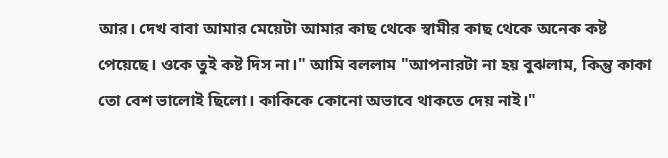আর। দেখ বাবা আমার মেয়েটা আমার কাছ থেকে স্বামীর কাছ থেকে অনেক কষ্ট পেয়েছে। ওকে তুই কষ্ট দিস না।" আমি বললাম "আপনারটা না হয় বুঝলাম, কিন্তু কাকা তো বেশ ভালোই ছিলো। কাকিকে কোনো অভাবে থাকতে দেয় নাই।"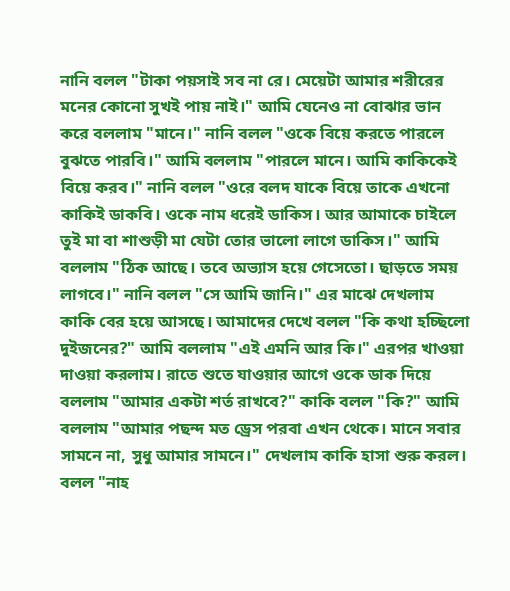নানি বলল "টাকা পয়সাই সব না রে। মেয়েটা আমার শরীরের মনের কোনো সুখই পায় নাই।" আমি যেনেও না বোঝার ভান করে বললাম "মানে।" নানি বলল "ওকে বিয়ে করতে পারলে বুঝতে পারবি।" আমি বললাম "পারলে মানে। আমি কাকিকেই বিয়ে করব।" নানি বলল "ওরে বলদ যাকে বিয়ে তাকে এখনো কাকিই ডাকবি। ওকে নাম ধরেই ডাকিস। আর আমাকে চাইলে তুই মা বা শাশুড়ী মা যেটা তোর ভালো লাগে ডাকিস।" আমি বললাম "ঠিক আছে। তবে অভ্যাস হয়ে গেসেতো। ছাড়তে সময় লাগবে।" নানি বলল "সে আমি জানি।" এর মাঝে দেখলাম কাকি বের হয়ে আসছে। আমাদের দেখে বলল "কি কথা হচ্ছিলো দুইজনের?" আমি বললাম "এই এমনি আর কি।" এরপর খাওয়া দাওয়া করলাম। রাতে শুতে যাওয়ার আগে ওকে ডাক দিয়ে বললাম "আমার একটা শর্ত রাখবে?" কাকি বলল "কি?" আমি বললাম "আমার পছন্দ মত ড্রেস পরবা এখন থেকে। মানে সবার সামনে না, সুধু আমার সামনে।" দেখলাম কাকি হাসা শুরু করল। বলল "নাহ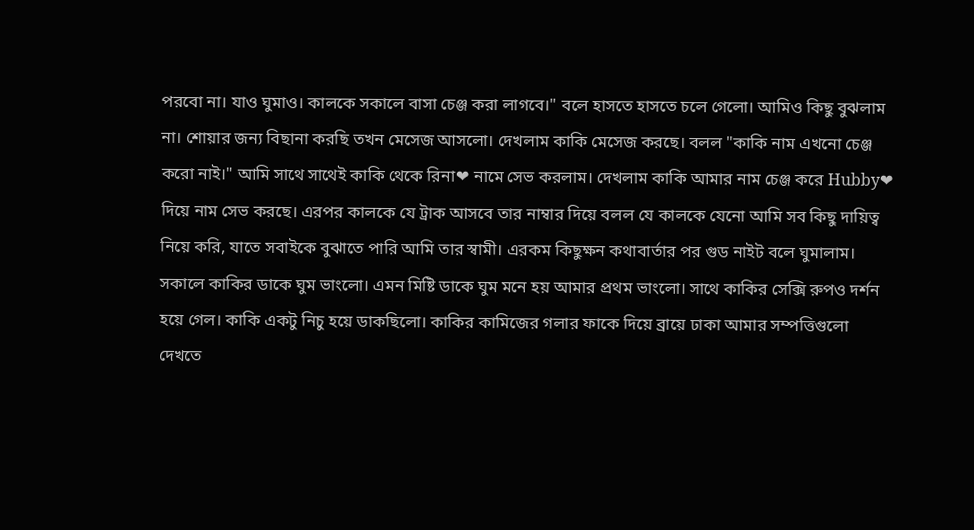পরবো না। যাও ঘুমাও। কালকে সকালে বাসা চেঞ্জ করা লাগবে।" বলে হাসতে হাসতে চলে গেলো। আমিও কিছু বুঝলাম না। শোয়ার জন্য বিছানা করছি তখন মেসেজ আসলো। দেখলাম কাকি মেসেজ করছে। বলল "কাকি নাম এখনো চেঞ্জ করো নাই।" আমি সাথে সাথেই কাকি থেকে রিনা❤ নামে সেভ করলাম। দেখলাম কাকি আমার নাম চেঞ্জ করে Hubby❤ দিয়ে নাম সেভ করছে। এরপর কালকে যে ট্রাক আসবে তার নাম্বার দিয়ে বলল যে কালকে যেনো আমি সব কিছু দায়িত্ব নিয়ে করি, যাতে সবাইকে বুঝাতে পারি আমি তার স্বামী। এরকম কিছুক্ষন কথাবার্তার পর গুড নাইট বলে ঘুমালাম।
সকালে কাকির ডাকে ঘুম ভাংলো। এমন মিষ্টি ডাকে ঘুম মনে হয় আমার প্রথম ভাংলো। সাথে কাকির সেক্সি রুপও দর্শন হয়ে গেল। কাকি একটু নিচু হয়ে ডাকছিলো। কাকির কামিজের গলার ফাকে দিয়ে ব্রায়ে ঢাকা আমার সম্পত্তিগুলো দেখতে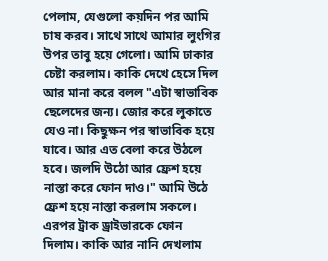পেলাম, যেগুলো কয়দিন পর আমি চাষ করব। সাথে সাথে আমার লুংগির উপর তাবু হয়ে গেলো। আমি ঢাকার চেষ্টা করলাম। কাকি দেখে হেসে দিল আর মানা করে বলল "এটা স্বাভাবিক ছেলেদের জন্য। জোর করে লুকাতে যেও না। কিছুক্ষন পর স্বাভাবিক হয়ে যাবে। আর এত বেলা করে উঠলে হবে। জলদি উঠো আর ফ্রেশ হয়ে নাস্তা করে ফোন দাও।" আমি উঠে ফ্রেশ হয়ে নাস্তা করলাম সকলে। এরপর ট্রাক ড্রাইভারকে ফোন দিলাম। কাকি আর নানি দেখলাম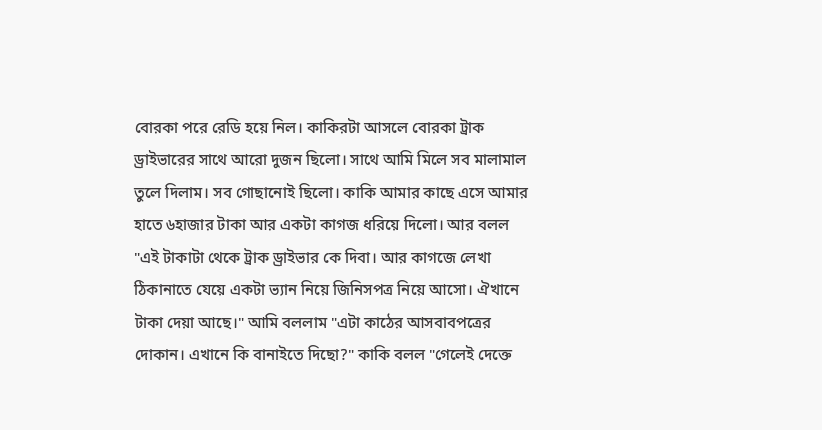বোরকা পরে রেডি হয়ে নিল। কাকিরটা আসলে বোরকা ট্রাক ড্রাইভারের সাথে আরো দুজন ছিলো। সাথে আমি মিলে সব মালামাল তুলে দিলাম। সব গোছানোই ছিলো। কাকি আমার কাছে এসে আমার হাতে ৬হাজার টাকা আর একটা কাগজ ধরিয়ে দিলো। আর বলল "এই টাকাটা থেকে ট্রাক ড্রাইভার কে দিবা। আর কাগজে লেখা ঠিকানাতে যেয়ে একটা ভ্যান নিয়ে জিনিসপত্র নিয়ে আসো। ঐখানে টাকা দেয়া আছে।" আমি বললাম "এটা কাঠের আসবাবপত্রের দোকান। এখানে কি বানাইতে দিছো?" কাকি বলল "গেলেই দেক্তে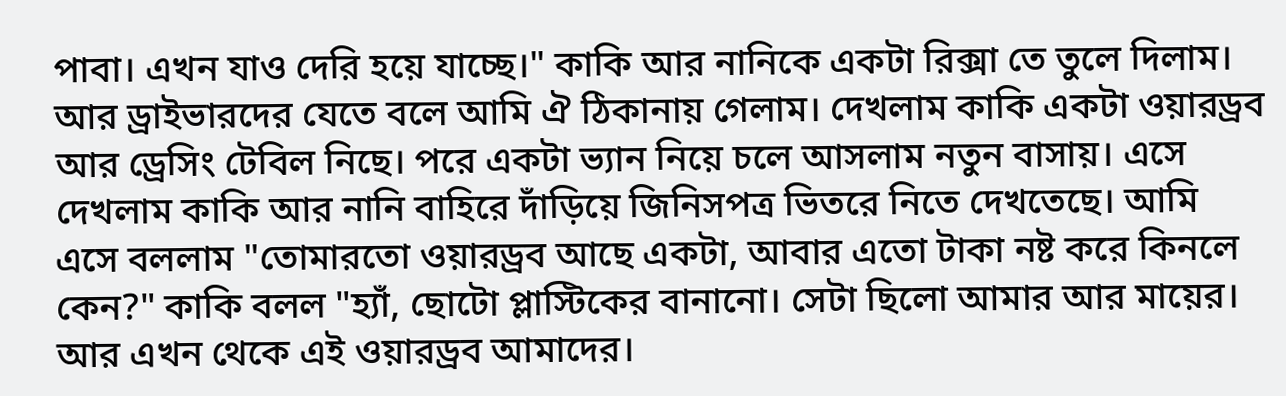পাবা। এখন যাও দেরি হয়ে যাচ্ছে।" কাকি আর নানিকে একটা রিক্সা তে তুলে দিলাম। আর ড্রাইভারদের যেতে বলে আমি ঐ ঠিকানায় গেলাম। দেখলাম কাকি একটা ওয়ারড্রব আর ড্রেসিং টেবিল নিছে। পরে একটা ভ্যান নিয়ে চলে আসলাম নতুন বাসায়। এসে দেখলাম কাকি আর নানি বাহিরে দাঁড়িয়ে জিনিসপত্র ভিতরে নিতে দেখতেছে। আমি এসে বললাম "তোমারতো ওয়ারড্রব আছে একটা, আবার এতো টাকা নষ্ট করে কিনলে কেন?" কাকি বলল "হ্যাঁ, ছোটো প্লাস্টিকের বানানো। সেটা ছিলো আমার আর মায়ের। আর এখন থেকে এই ওয়ারড্রব আমাদের।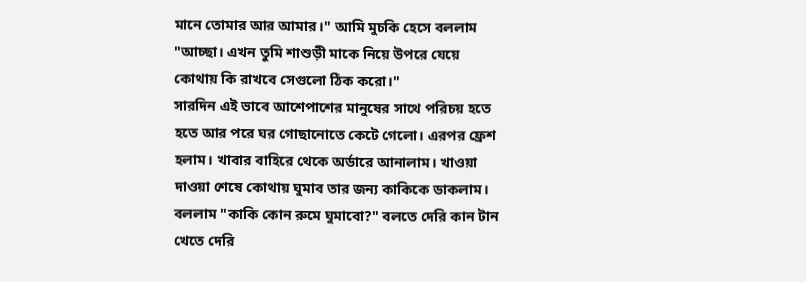মানে তোমার আর আমার।" আমি মুচকি হেসে বললাম "আচ্ছা। এখন তুমি শাশুড়ী মাকে নিয়ে উপরে যেয়ে কোথায় কি রাখবে সেগুলো ঠিক করো।"
সারদিন এই ভাবে আশেপাশের মানুষের সাথে পরিচয় হতে হতে আর পরে ঘর গোছানোতে কেটে গেলো। এরপর ফ্রেশ হলাম। খাবার বাহিরে থেকে অর্ডারে আনালাম। খাওয়া দাওয়া শেষে কোথায় ঘুমাব তার জন্য কাকিকে ডাকলাম। বললাম "কাকি কোন রুমে ঘুমাবো?" বলতে দেরি কান টান খেতে দেরি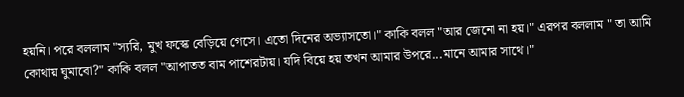হয়নি। পরে বললাম "স্যরি, মুখ ফস্কে বেড়িয়ে গেসে। এতো দিনের অভ্যাসতো।" কাকি বলল "আর জেনো না হয়।" এরপর বললাম " তা আমি কোথায় ঘুমাবো?" কাকি বলল "আপাতত বাম পাশেরটায়। যদি বিয়ে হয় তখন আমার উপরে...মানে আমার সাথে।"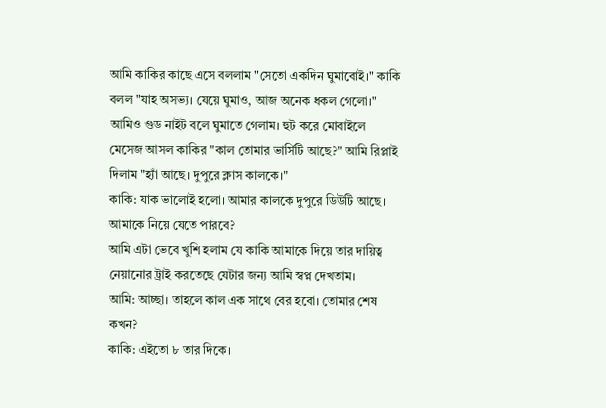আমি কাকির কাছে এসে বললাম "সেতো একদিন ঘুমাবোই।" কাকি বলল "যাহ অসভ্য। যেয়ে ঘুমাও, আজ অনেক ধকল গেলো।" আমিও গুড নাইট বলে ঘুমাতে গেলাম। হুট করে মোবাইলে মেসেজ আসল কাকির "কাল তোমার ভার্সিটি আছে?" আমি রিপ্লাই দিলাম "হ্যাঁ আছে। দুপুরে ক্লাস কালকে।"
কাকি: যাক ভালোই হলো। আমার কালকে দুপুরে ডিউটি আছে। আমাকে নিয়ে যেতে পারবে?
আমি এটা ভেবে খুশি হলাম যে কাকি আমাকে দিয়ে তার দায়িত্ব নেয়ানোর ট্রাই করতেছে যেটার জন্য আমি স্বপ্ন দেখতাম।
আমি: আচ্ছা। তাহলে কাল এক সাথে বের হবো। তোমার শেষ কখন?
কাকি: এইতো ৮ তার দিকে।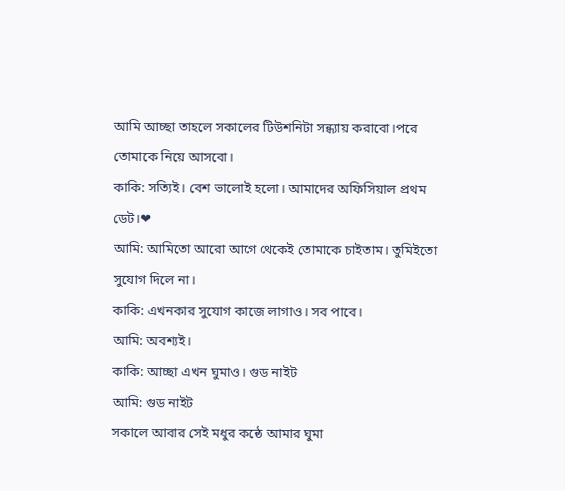আমি আচ্ছা তাহলে সকালের টিউশনিটা সন্ধ্যায় করাবো।পরে তোমাকে নিয়ে আসবো।
কাকি: সত্যিই। বেশ ভালোই হলো। আমাদের অফিসিয়াল প্রথম ডেট।❤
আমি: আমিতো আরো আগে থেকেই তোমাকে চাইতাম। তুমিইতো সুযোগ দিলে না।
কাকি: এখনকার সুযোগ কাজে লাগাও। সব পাবে।
আমি: অবশ্যই।
কাকি: আচ্ছা এখন ঘুমাও। গুড নাইট
আমি: গুড নাইট
সকালে আবার সেই মধুর কন্ঠে আমার ঘুমা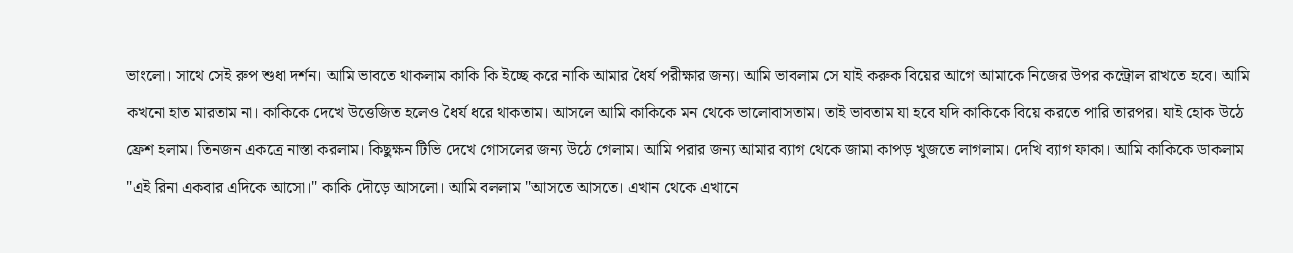ভাংলো। সাথে সেই রুপ শুধা দর্শন। আমি ভাবতে থাকলাম কাকি কি ইচ্ছে করে নাকি আমার ধৈর্য পরীক্ষার জন্য। আমি ভাবলাম সে যাই করুক বিয়ের আগে আমাকে নিজের উপর কন্ট্রোল রাখতে হবে। আমি কখনো হাত মারতাম না। কাকিকে দেখে উত্তেজিত হলেও ধৈর্য ধরে থাকতাম। আসলে আমি কাকিকে মন থেকে ভালোবাসতাম। তাই ভাবতাম যা হবে যদি কাকিকে বিয়ে করতে পারি তারপর। যাই হোক উঠে ফ্রেশ হলাম। তিনজন একত্রে নাস্তা করলাম। কিছুক্ষন টিভি দেখে গোসলের জন্য উঠে গেলাম। আমি পরার জন্য আমার ব্যাগ থেকে জামা কাপড় খুজতে লাগলাম। দেখি ব্যাগ ফাকা। আমি কাকিকে ডাকলাম "এই রিনা একবার এদিকে আসো।" কাকি দৌড়ে আসলো। আমি বললাম "আসতে আসতে। এখান থেকে এখানে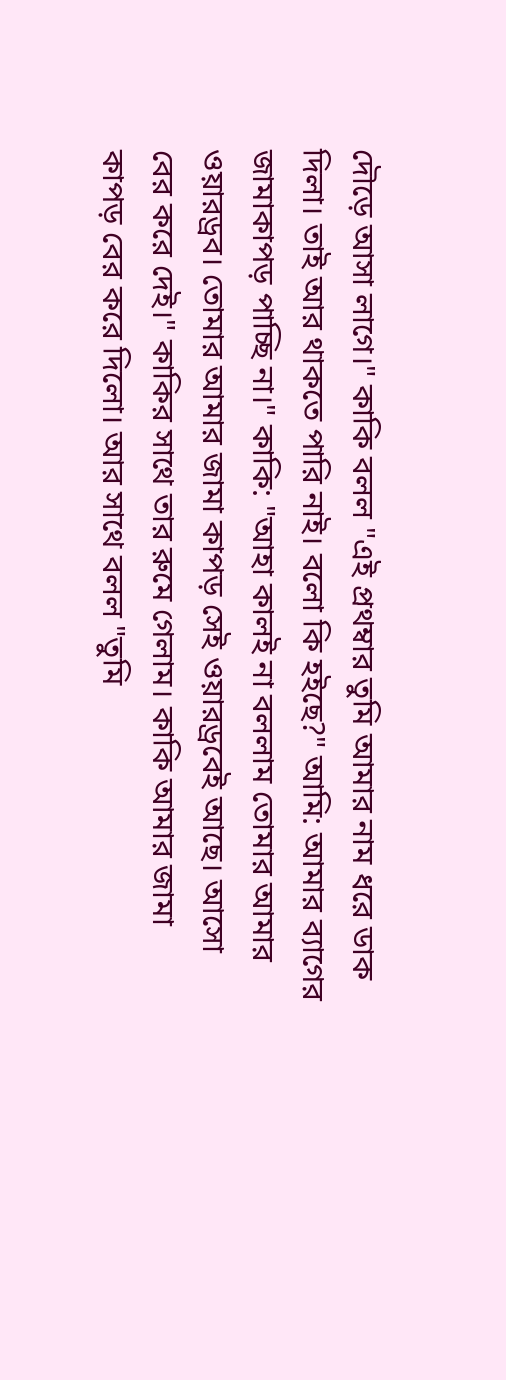দৌড়ে আসা লাগে।" কাকি বলল "এই প্রথম্বার তুমি আমার নাম ধরে ডাক দিলা। তাই আর থাকতে পারি নাই। বলো কি হইছে?" আমি: আমার ব্যাগের জামাকাপড় পাচ্ছি না।" কাকি: "আহা কালই না বললাম তোমার আমার ওয়ারড্রব। তোমার আমার জামা কাপড় সেই ওয়ারড্রবেই আছে। আসো বের করে দেই।" কাকির সাথে তার রুমে গেলাম। কাকি আমার জামা কাপড় বের করে দিলো। আর সাথে বলল "তুমি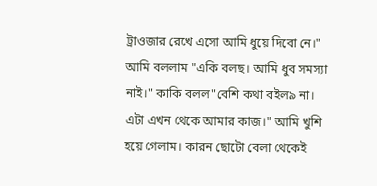ট্রাওজার রেখে এসো আমি ধুয়ে দিবো নে।" আমি বললাম "একি বলছ। আমি ধুব সমস্যা নাই।" কাকি বলল"বেশি কথা বইল৯ না। এটা এখন থেকে আমার কাজ।" আমি খুশি হয়ে গেলাম। কারন ছোটো বেলা থেকেই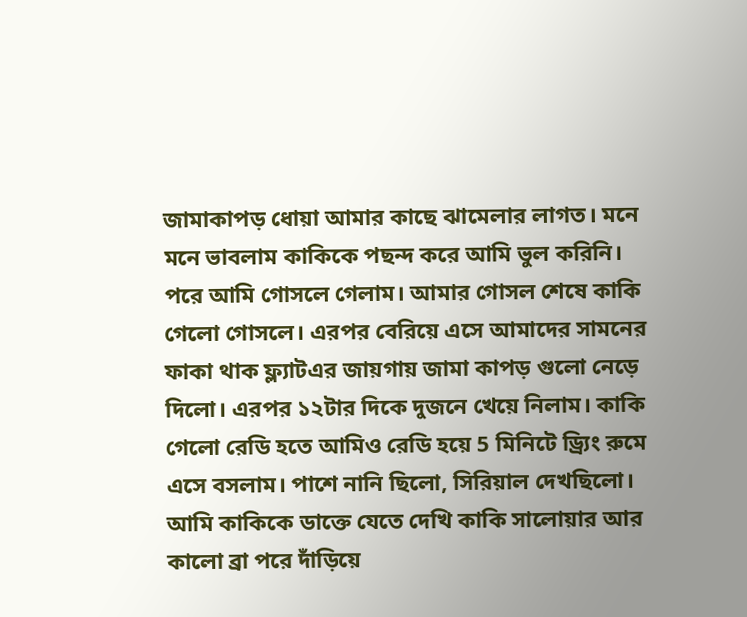জামাকাপড় ধোয়া আমার কাছে ঝামেলার লাগত। মনে মনে ভাবলাম কাকিকে পছন্দ করে আমি ভুল করিনি। পরে আমি গোসলে গেলাম। আমার গোসল শেষে কাকি গেলো গোসলে। এরপর বেরিয়ে এসে আমাদের সামনের ফাকা থাক ফ্ল্যাটএর জায়গায় জামা কাপড় গুলো নেড়ে দিলো। এরপর ১২টার দিকে দুজনে খেয়ে নিলাম। কাকি গেলো রেডি হতে আমিও রেডি হয়ে 5 মিনিটে ড্র্যিং রুমে এসে বসলাম। পাশে নানি ছিলো, সিরিয়াল দেখছিলো। আমি কাকিকে ডাক্তে যেতে দেখি কাকি সালোয়ার আর কালো ব্রা পরে দাঁড়িয়ে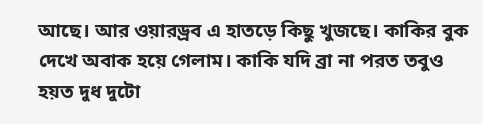আছে। আর ওয়ারড্রব এ হাতড়ে কিছু খুজছে। কাকির বুক দেখে অবাক হয়ে গেলাম। কাকি যদি ব্রা না পরত তবুও হয়ত দুধ দুটো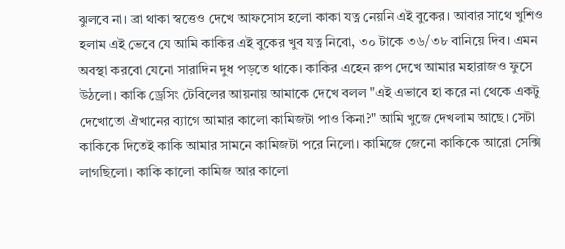ঝুলবে না। ব্রা থাকা স্বত্তেও দেখে আফসোস হলো কাকা যত্ন নেয়নি এই বুকের। আবার সাথে খুশিও হলাম এই ভেবে যে আমি কাকির এই বুকের খুব যত্ন নিবো, ৩০ টাকে ৩৬/৩৮ বানিয়ে দিব। এমন অবস্থা করবো যেনো সারাদিন দুধ পড়তে থাকে। কাকির এহেন রুপ দেখে আমার মহারাজও ফুসে উঠলো। কাকি ড্রেসিং টেবিলের আয়নায় আমাকে দেখে বলল "এই এভাবে হা করে না থেকে একটু দেখোতো ঐখানের ব্যাগে আমার কালো কামিজটা পাও কিনা?" আমি খুজে দেখলাম আছে। সেটা কাকিকে দিতেই কাকি আমার সামনে কামিজটা পরে নিলো। কামিজে জেনো কাকিকে আরো সেক্সি লাগছিলো। কাকি কালো কামিজ আর কালো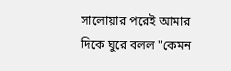সালোয়ার পরেই আমার দিকে ঘুরে বলল "কেমন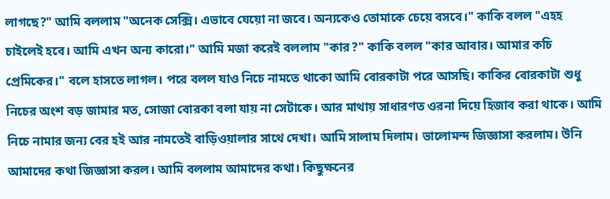লাগছে?" আমি বললাম "অনেক সেক্সি। এভাবে যেয়ো না জবে। অন্যকেও তোমাকে চেয়ে বসবে।" কাকি বলল "এহহ চাইলেই হবে। আমি এখন অন্য কারো।" আমি মজা করেই বললাম "কার?" কাকি বলল "কার আবার। আমার কচি প্রেমিকের।" বলে হাসতে লাগল। পরে বলল যাও নিচে নামতে থাকো আমি বোরকাটা পরে আসছি। কাকির বোরকাটা শুধু নিচের অংশ বড় জামার মত, সোজা বোরকা বলা যায় না সেটাকে। আর মাথায় সাধারণত ওরনা দিয়ে হিজাব করা থাকে। আমি নিচে নামার জন্য বের হই আর নামতেই বাড়িওয়ালার সাথে দেখা। আমি সালাম দিলাম। ভালোমন্দ জিজ্ঞাসা করলাম। উনি আমাদের কথা জিজ্ঞাসা করল। আমি বললাম আমাদের কথা। কিছুক্ষনের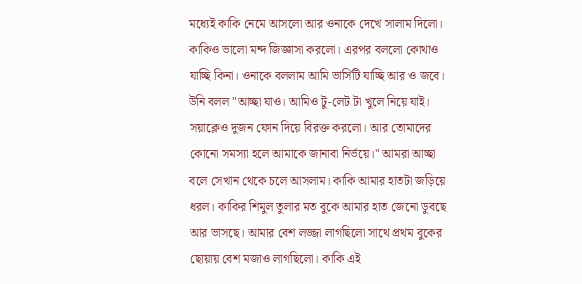মধ্যেই কাকি নেমে আসলো আর ওনাকে দেখে সালাম দিলো। কাকিও ভালো মন্দ জিজ্ঞাসা করলো। এরপর বললো কোথাও যাচ্ছি কিনা। ওনাকে বললাম আমি ভার্সিটি যাচ্ছি আর ও জবে। উনি বলল "আচ্ছা যাও। আমিও টু-লেট টা খুলে নিয়ে যাই। সয়াক্লেও দুজন ফোন দিয়ে বিরক্ত করলো। আর তোমাদের কোনো সমস্যা হলে আমাকে জানাবা নির্ভয়ে।" আমরা আচ্ছা বলে সেখান থেকে চলে আসলাম। কাকি আমার হাতটা জড়িয়ে ধরল। কাকির শিমুল তুলার মত বুকে আমার হাত জেনো ডুবছে আর ভাসছে। আমার বেশ লজ্জা লাগছিলো সাথে প্রথম বুকের ছোয়ায় বেশ মজাও লাগছিলো। কাকি এই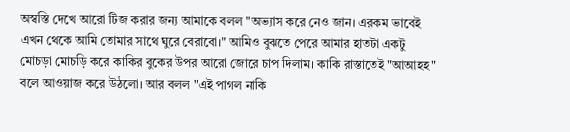অস্বস্তি দেখে আরো টিজ করার জন্য আমাকে বলল "অভ্যাস করে নেও জান। এরকম ভাবেই এখন থেকে আমি তোমার সাথে ঘুরে বেরাবো।" আমিও বুঝতে পেরে আমার হাতটা একটু মোচড়া মোচড়ি করে কাকির বুকের উপর আরো জোরে চাপ দিলাম। কাকি রাস্তাতেই "আআহহ" বলে আওয়াজ করে উঠলো। আর বলল "এই পাগল নাকি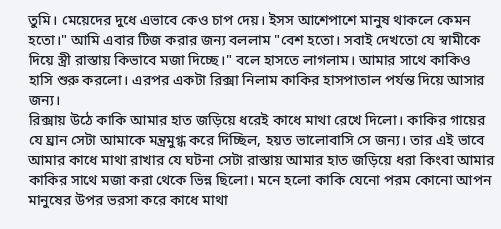তুমি। মেয়েদের দুধে এভাবে কেও চাপ দেয়। ইসস আশেপাশে মানুষ থাকলে কেমন হতো।" আমি এবার টিজ করার জন্য বললাম "বেশ হতো। সবাই দেখতো যে স্বামীকে দিয়ে স্ত্রী রাস্তায় কিভাবে মজা দিচ্ছে।" বলে হাসতে লাগলাম। আমার সাথে কাকিও হাসি শুরু করলো। এরপর একটা রিক্সা নিলাম কাকির হাসপাতাল পর্যন্ত দিয়ে আসার জন্য।
রিক্সায় উঠে কাকি আমার হাত জড়িয়ে ধরেই কাধে মাথা রেখে দিলো। কাকির গায়ের যে ঘ্রান সেটা আমাকে মন্ত্রমুগ্ধ করে দিচ্ছিল, হয়ত ভালোবাসি সে জন্য। তার এই ভাবে আমার কাধে মাথা রাখার যে ঘটনা সেটা রাস্তায় আমার হাত জড়িয়ে ধরা কিংবা আমার কাকির সাথে মজা করা থেকে ভিন্ন ছিলো। মনে হলো কাকি যেনো পরম কোনো আপন মানুষের উপর ভরসা করে কাধে মাথা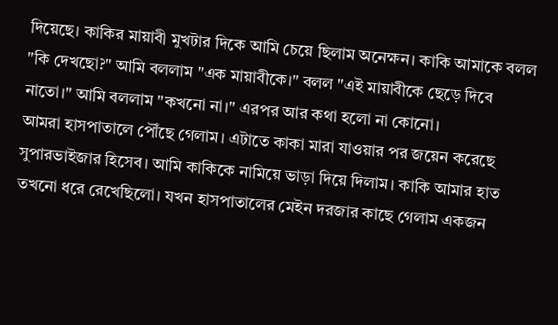দিয়েছে। কাকির মায়াবী মুখটার দিকে আমি চেয়ে ছিলাম অনেক্ষন। কাকি আমাকে বলল "কি দেখছো?" আমি বললাম "এক মায়াবীকে।" বলল "এই মায়াবীকে ছেড়ে দিবে নাতো।" আমি বললাম "কখনো না।" এরপর আর কথা হলো না কোনো।
আমরা হাসপাতালে পৌঁছে গেলাম। এটাতে কাকা মারা যাওয়ার পর জয়েন করেছে সুপারভাইজার হিসেব। আমি কাকিকে নামিয়ে ভাড়া দিয়ে দিলাম। কাকি আমার হাত তখনো ধরে রেখেছিলো। যখন হাসপাতালের মেইন দরজার কাছে গেলাম একজন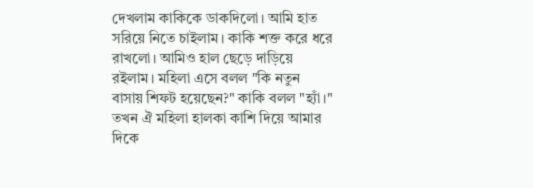দেখলাম কাকিকে ডাকদিলো। আমি হাত সরিয়ে নিতে চাইলাম। কাকি শক্ত করে ধরে রাখলো। আমিও হাল ছেড়ে দাড়িয়ে রইলাম। মহিলা এসে বলল "কি নতুন বাসায় শিফট হয়েছেন?" কাকি বলল "হ্যাঁ।" তখন ঐ মহিলা হালকা কাশি দিয়ে আমার দিকে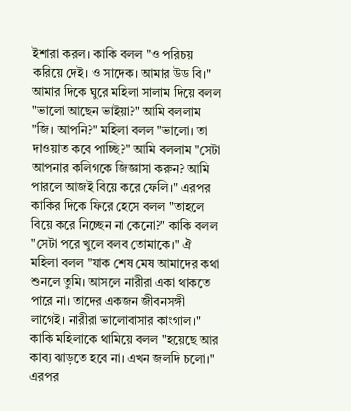ইশারা করল। কাকি বলল "ও পরিচয় করিয়ে দেই। ও সাদেক। আমার উড বি।" আমার দিকে ঘুরে মহিলা সালাম দিয়ে বলল "ভালো আছেন ভাইয়া?" আমি বললাম "জি। আপনি?" মহিলা বলল "ভালো। তা দাওয়াত কবে পাচ্ছি?" আমি বললাম "সেটা আপনার কলিগকে জিজ্ঞাসা করুন? আমি পারলে আজই বিয়ে করে ফেলি।" এরপর কাকির দিকে ফিরে হেসে বলল "তাহলে বিয়ে করে নিচ্ছেন না কেনো?" কাকি বলল "সেটা পরে খুলে বলব তোমাকে।" ঐ মহিলা বলল "যাক শেষ মেষ আমাদের কথা শুনলে তুমি। আসলে নারীরা একা থাকতে পারে না। তাদের একজন জীবনসঙ্গী লাগেই। নারীরা ভালোবাসার কাংগাল।" কাকি মহিলাকে থামিয়ে বলল "হয়েছে আর কাব্য ঝাড়তে হবে না। এখন জলদি চলো।" এরপর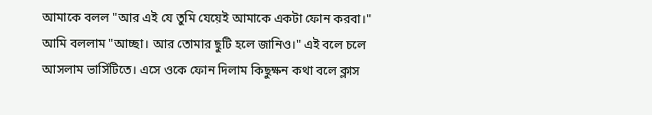আমাকে বলল "আর এই যে তুমি যেয়েই আমাকে একটা ফোন করবা।" আমি বললাম "আচ্ছা। আর তোমার ছুটি হলে জানিও।" এই বলে চলে আসলাম ভার্সিটিতে। এসে ওকে ফোন দিলাম কিছুক্ষন কথা বলে ক্লাস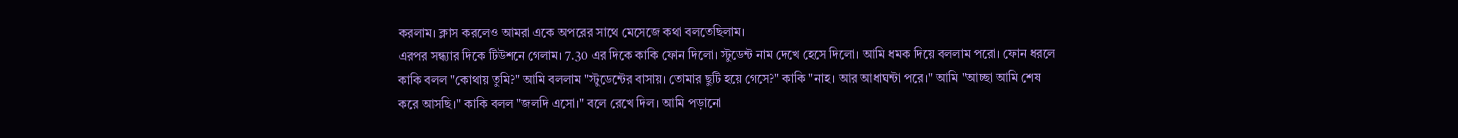করলাম। ক্লাস করলেও আমরা একে অপরের সাথে মেসেজে কথা বলতেছিলাম।
এরপর সন্ধ্যার দিকে টিউশনে গেলাম। 7.30 এর দিকে কাকি ফোন দিলো। স্টুডেন্ট নাম দেখে হেসে দিলো। আমি ধমক দিয়ে বললাম পরো। ফোন ধরলে কাকি বলল "কোথায় তুমি?" আমি বললাম "স্টুডেন্টের বাসায়। তোমার ছুটি হয়ে গেসে?" কাকি "নাহ। আর আধাঘন্টা পরে।" আমি "আচ্ছা আমি শেষ করে আসছি।" কাকি বলল "জলদি এসো।" বলে রেখে দিল। আমি পড়ানো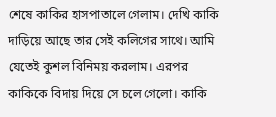শেষে কাকির হাসপাতালে গেলাম। দেখি কাকি দাড়িয়ে আছে তার সেই কলিগের সাথে। আমি যেতেই কুশল বিনিময় করলাম। এরপর কাকিকে বিদায় দিয়ে সে চলে গেলো। কাকি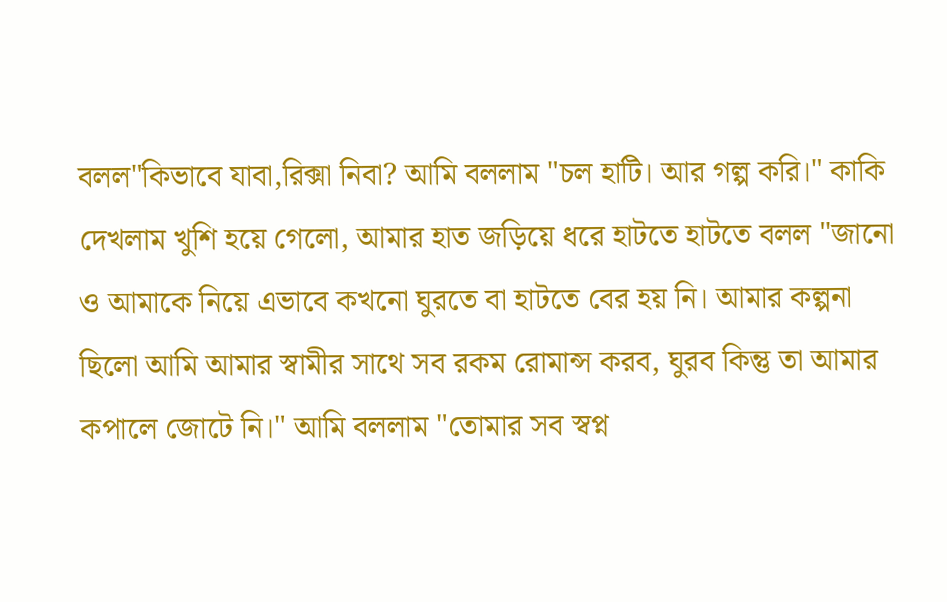বলল"কিভাবে যাবা,রিক্সা নিবা? আমি বললাম "চল হাটি। আর গল্প করি।" কাকি দেখলাম খুশি হয়ে গেলো, আমার হাত জড়িয়ে ধরে হাটতে হাটতে বলল "জানো ও আমাকে নিয়ে এভাবে কখনো ঘুরতে বা হাটতে বের হয় নি। আমার কল্পনা ছিলো আমি আমার স্বামীর সাথে সব রকম রোমান্স করব, ঘুরব কিন্তু তা আমার কপালে জোটে নি।" আমি বললাম "তোমার সব স্বপ্ন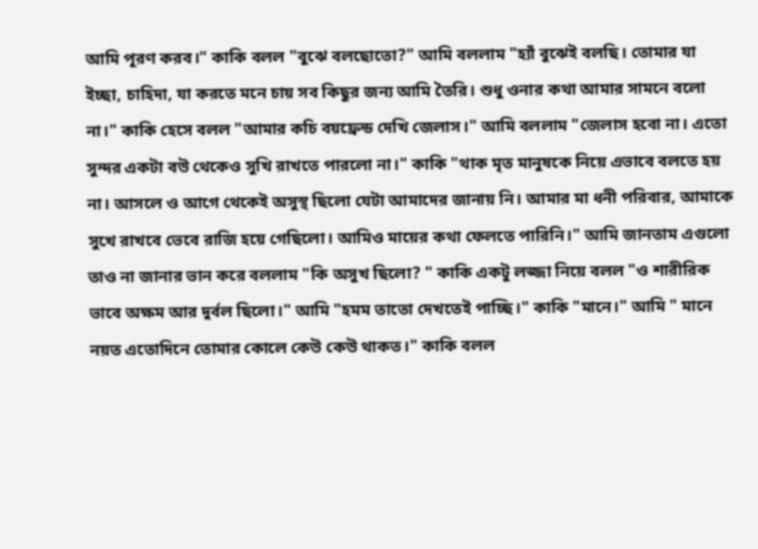আমি পূরণ করব।" কাকি বলল "বুঝে বলছোতো?" আমি বললাম "হ্যাঁ বুঝেই বলছি। তোমার যা ইচ্ছা, চাহিদা, যা করতে মনে চায় সব কিছুর জন্য আমি তৈরি। শুধু ওনার কথা আমার সামনে বলো না।" কাকি হেসে বলল "আমার কচি বয়ফ্রেন্ড দেখি জেলাস।" আমি বললাম "জেলাস হবো না। এতো সুন্দর একটা বউ থেকেও সুখি রাখতে পারলো না।" কাকি "থাক মৃত মানুষকে নিয়ে এভাবে বলতে হয় না। আসলে ও আগে থেকেই অসুস্থ ছিলো যেটা আমাদের জানায় নি। আমার মা ধনী পরিবার, আমাকে সুখে রাখবে ভেবে রাজি হয়ে গেছিলো। আমিও মায়ের কথা ফেলতে পারিনি।" আমি জানতাম এগুলো তাও না জানার ভান করে বললাম "কি অসুখ ছিলো? " কাকি একটু লজ্জা নিয়ে বলল "ও শারীরিক ভাবে অক্ষম আর দুর্বল ছিলো।" আমি "হমম তাতো দেখতেই পাচ্ছি।" কাকি "মানে।" আমি " মানে নয়ত এতোদিনে তোমার কোলে কেউ কেউ থাকত।" কাকি বলল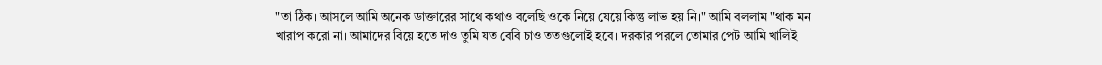"তা ঠিক। আসলে আমি অনেক ডাক্তারের সাথে কথাও বলেছি ওকে নিয়ে যেয়ে কিন্তু লাভ হয় নি।" আমি বললাম "থাক মন খারাপ করো না। আমাদের বিয়ে হতে দাও তুমি যত বেবি চাও ততগুলোই হবে। দরকার পরলে তোমার পেট আমি খালিই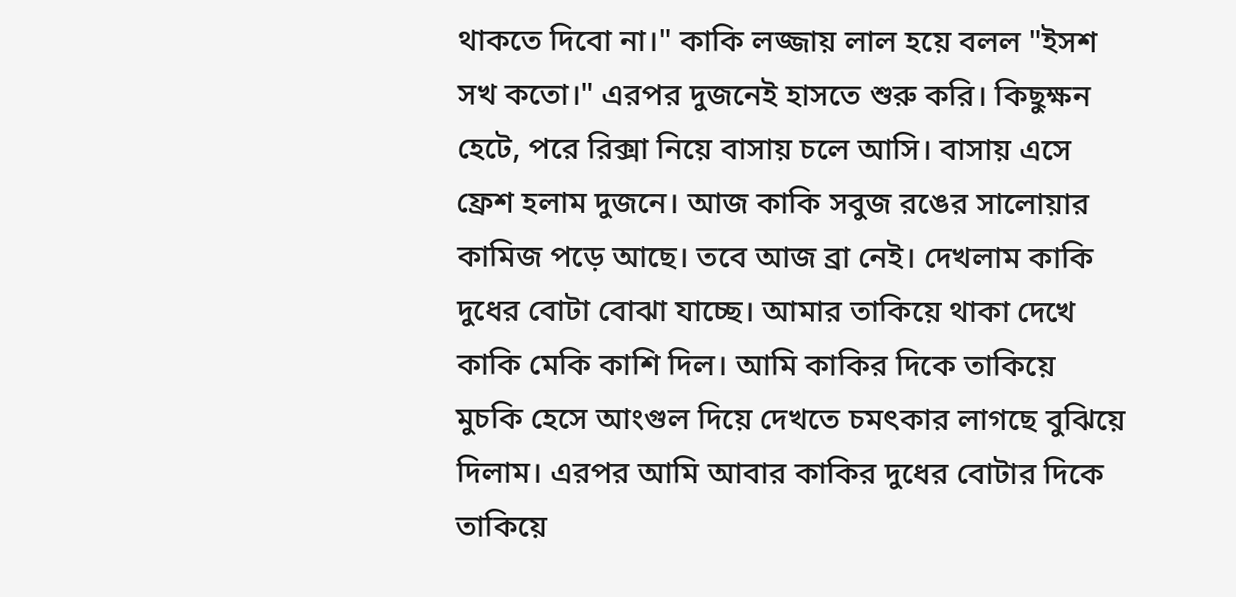থাকতে দিবো না।" কাকি লজ্জায় লাল হয়ে বলল "ইসশ সখ কতো।" এরপর দুজনেই হাসতে শুরু করি। কিছুক্ষন হেটে, পরে রিক্সা নিয়ে বাসায় চলে আসি। বাসায় এসে ফ্রেশ হলাম দুজনে। আজ কাকি সবুজ রঙের সালোয়ার কামিজ পড়ে আছে। তবে আজ ব্রা নেই। দেখলাম কাকি দুধের বোটা বোঝা যাচ্ছে। আমার তাকিয়ে থাকা দেখে কাকি মেকি কাশি দিল। আমি কাকির দিকে তাকিয়ে মুচকি হেসে আংগুল দিয়ে দেখতে চমৎকার লাগছে বুঝিয়ে দিলাম। এরপর আমি আবার কাকির দুধের বোটার দিকে তাকিয়ে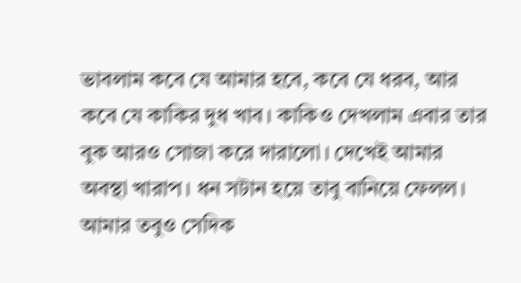ভাবলাম কবে যে আমার হবে, কবে যে ধরব, আর কবে যে কাকির দুধ খাব। কাকিও দেখলাম এবার তার বুক আরও সোজা করে দারালো। দেখেই আমার অবস্থা খারাপ। ধন সটান হয়ে তাবু বানিয়ে ফেলল। আমার তবুও সেদিক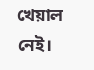খেয়াল নেই।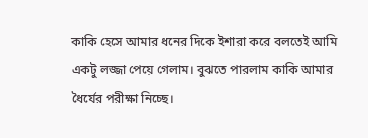কাকি হেসে আমার ধনের দিকে ইশারা করে বলতেই আমি একটু লজ্জা পেয়ে গেলাম। বুঝতে পারলাম কাকি আমার ধৈর্যের পরীক্ষা নিচ্ছে।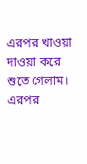এরপর খাওয়া দাওয়া করে শুতে গেলাম। এরপর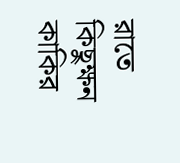রাতে কিছুক্ষন কাকির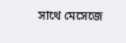সাথে মেসেজে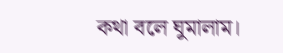কথা বলে ঘুমালাম।